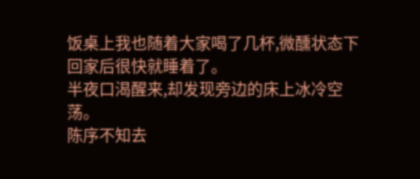饭桌上我也随着大家喝了几杯,微醺状态下回家后很快就睡着了。
半夜口渴醒来,却发现旁边的床上冰冷空荡。
陈序不知去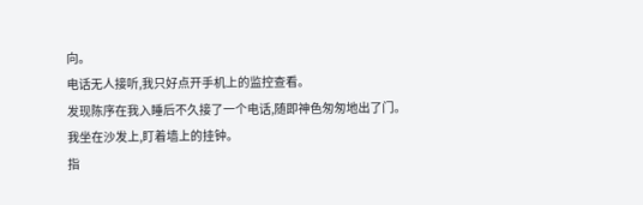向。
电话无人接听,我只好点开手机上的监控查看。
发现陈序在我入睡后不久接了一个电话,随即神色匆匆地出了门。
我坐在沙发上,盯着墙上的挂钟。
指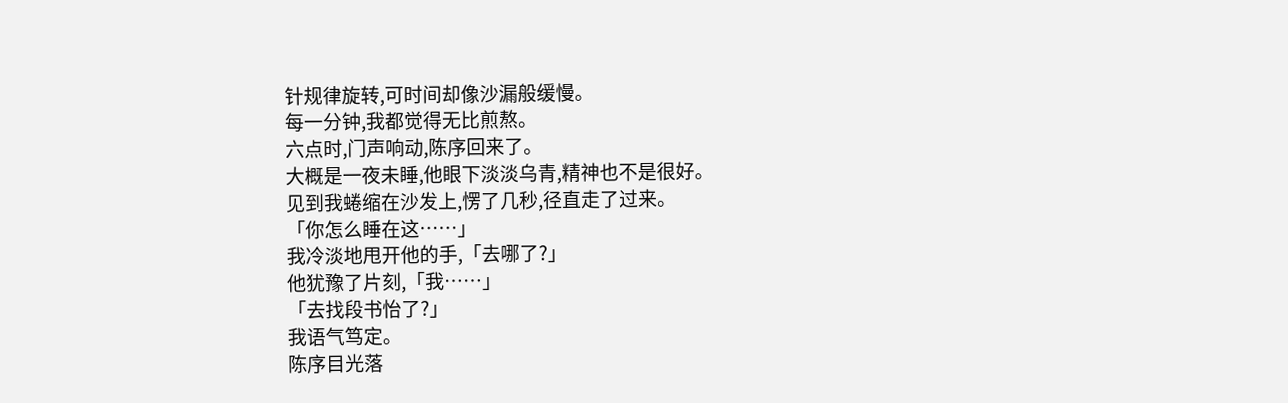针规律旋转,可时间却像沙漏般缓慢。
每一分钟,我都觉得无比煎熬。
六点时,门声响动,陈序回来了。
大概是一夜未睡,他眼下淡淡乌青,精神也不是很好。
见到我蜷缩在沙发上,愣了几秒,径直走了过来。
「你怎么睡在这……」
我冷淡地甩开他的手,「去哪了?」
他犹豫了片刻,「我……」
「去找段书怡了?」
我语气笃定。
陈序目光落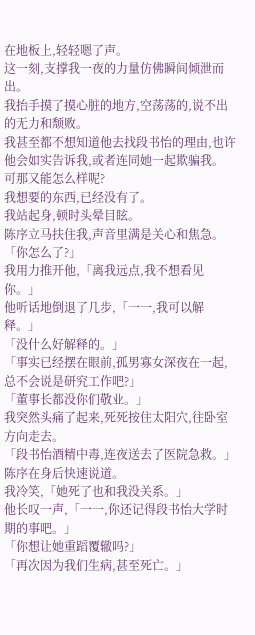在地板上,轻轻嗯了声。
这一刻,支撑我一夜的力量仿佛瞬间倾泄而出。
我抬手摸了摸心脏的地方,空荡荡的,说不出的无力和颓败。
我甚至都不想知道他去找段书怡的理由,也许他会如实告诉我,或者连同她一起欺骗我。
可那又能怎么样呢?
我想要的东西,已经没有了。
我站起身,顿时头晕目眩。
陈序立马扶住我,声音里满是关心和焦急。
「你怎么了?」
我用力推开他,「离我远点,我不想看见你。」
他听话地倒退了几步,「一一,我可以解释。」
「没什么好解释的。」
「事实已经摆在眼前,孤男寡女深夜在一起,总不会说是研究工作吧?」
「董事长都没你们敬业。」
我突然头痛了起来,死死按住太阳穴,往卧室方向走去。
「段书怡酒精中毒,连夜送去了医院急救。」
陈序在身后快速说道。
我冷笑,「她死了也和我没关系。」
他长叹一声,「一一,你还记得段书怡大学时期的事吧。」
「你想让她重蹈覆辙吗?」
「再次因为我们生病,甚至死亡。」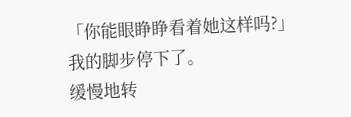「你能眼睁睁看着她这样吗?」
我的脚步停下了。
缓慢地转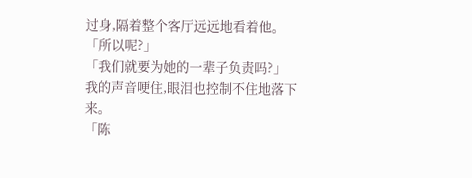过身,隔着整个客厅远远地看着他。
「所以呢?」
「我们就要为她的一辈子负责吗?」
我的声音哽住,眼泪也控制不住地落下来。
「陈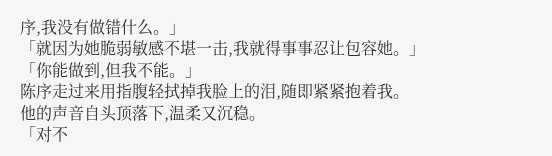序,我没有做错什么。」
「就因为她脆弱敏感不堪一击,我就得事事忍让包容她。」
「你能做到,但我不能。」
陈序走过来用指腹轻拭掉我脸上的泪,随即紧紧抱着我。
他的声音自头顶落下,温柔又沉稳。
「对不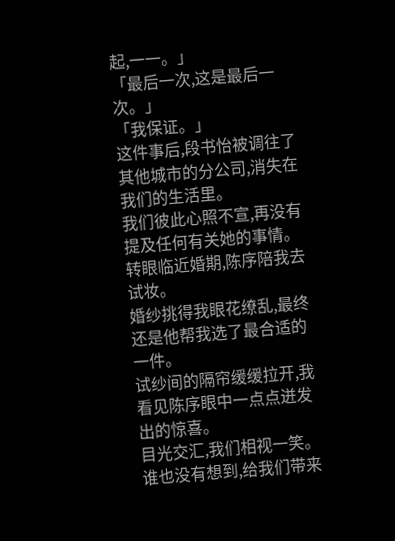起,一一。」
「最后一次,这是最后一次。」
「我保证。」
这件事后,段书怡被调往了其他城市的分公司,消失在我们的生活里。
我们彼此心照不宣,再没有提及任何有关她的事情。
转眼临近婚期,陈序陪我去试妆。
婚纱挑得我眼花缭乱,最终还是他帮我选了最合适的一件。
试纱间的隔帘缓缓拉开,我看见陈序眼中一点点迸发出的惊喜。
目光交汇,我们相视一笑。
谁也没有想到,给我们带来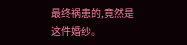最终祸患的,竟然是这件婚纱。